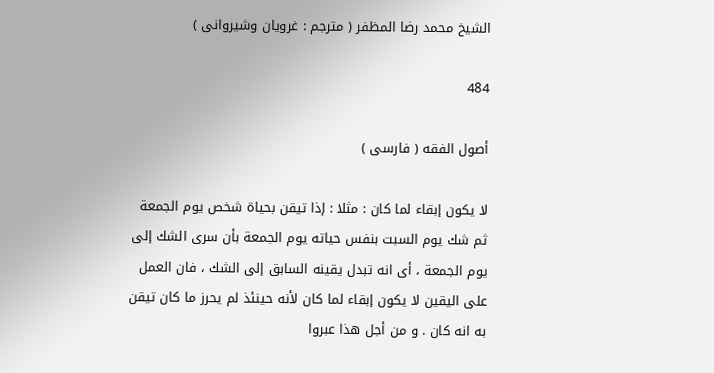الشيخ محمد رضا المظفر ( مترجم : غرويان وشيروانى )

484

أصول الفقه ( فارسى )

لا يكون إبقاء لما كان : مثلا : إذا تيقن بحياة شخص يوم الجمعة ثم شك يوم السبت بنفس حياته يوم الجمعة بأن سرى الشك إلى يوم الجمعة ، أى انه تبدل يقينه السابق إلى الشك ، فان العمل على اليقين لا يكون إبقاء لما كان لأنه حينئذ لم يحرز ما كان تيقن به انه كان . و من أجل هذا عبروا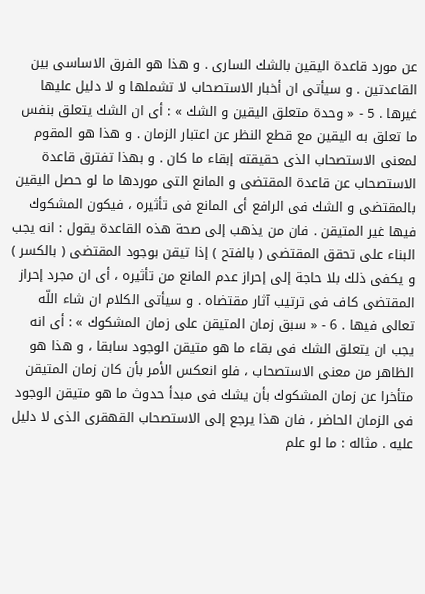عن مورد قاعدة اليقين بالشك السارى . و هذا هو الفرق الاساسى بين القاعدتين . و سيأتى ان أخبار الاستصحاب لا تشملها و لا دليل عليها غيرها . 5 - « وحدة متعلق اليقين و الشك » : أى ان الشك يتعلق بنفس ما تعلق به اليقين مع قطع النظر عن اعتبار الزمان . و هذا هو المقوم لمعنى الاستصحاب الذى حقيقته إبقاء ما كان . و بهذا تفترق قاعدة الاستصحاب عن قاعدة المقتضى و المانع التى موردها ما لو حصل اليقين بالمقتضى و الشك فى الرافع أى المانع فى تأثيره ، فيكون المشكوك فيها غير المتيقن . فان من يذهب إلى صحة هذه القاعدة يقول : انه يجب البناء على تحقق المقتضى ( بالفتح ) إذا تيقن بوجود المقتضى ( بالكسر ) و يكفى ذلك بلا حاجة إلى إحراز عدم المانع من تأثيره ، أى ان مجرد إحراز المقتضى كاف فى ترتيب آثار مقتضاه . و سيأتى الكلام ان شاء اللّه تعالى فيها . 6 - « سبق زمان المتيقن على زمان المشكوك » : أى انه يجب ان يتعلق الشك فى بقاء ما هو متيقن الوجود سابقا ، و هذا هو الظاهر من معنى الاستصحاب ، فلو انعكس الأمر بأن كان زمان المتيقن متأخرا عن زمان المشكوك بأن يشك فى مبدأ حدوث ما هو متيقن الوجود فى الزمان الحاضر ، فان هذا يرجع إلى الاستصحاب القهقرى الذى لا دليل عليه . مثاله : ما لو علم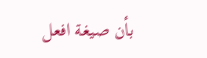بأن صيغة افعل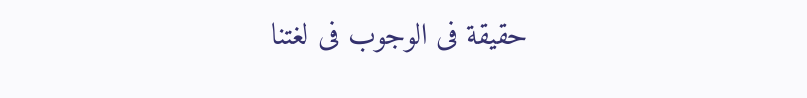حقيقة فى الوجوب فى لغتنا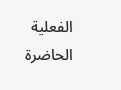الفعلية الحاضرة